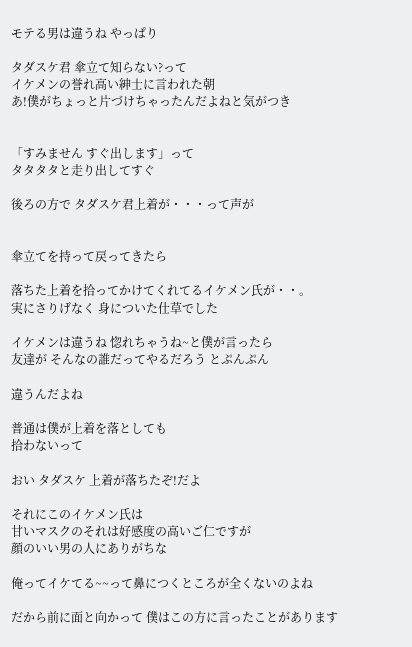モテる男は違うね やっぱり

タダスケ君 傘立て知らない?って
イケメンの誉れ高い紳士に言われた朝
あ!僕がちょっと片づけちゃったんだよねと気がつき


「すみません すぐ出します」って
タタタタと走り出してすぐ

後ろの方で タダスケ君上着が・・・って声が


傘立てを持って戻ってきたら

落ちた上着を拾ってかけてくれてるイケメン氏が・・。
実にさりげなく 身についた仕草でした

イケメンは違うね 惚れちゃうね~と僕が言ったら
友達が そんなの誰だってやるだろう とぷんぷん

違うんだよね

普通は僕が上着を落としても
拾わないって

おい タダスケ 上着が落ちたぞ!だよ

それにこのイケメン氏は
甘いマスクのそれは好感度の高いご仁ですが
顔のいい男の人にありがちな

俺ってイケてる~~って鼻につくところが全くないのよね

だから前に面と向かって 僕はこの方に言ったことがあります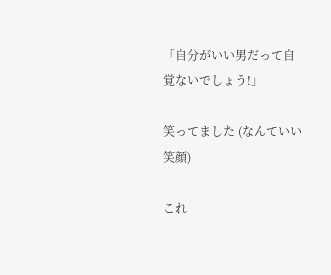「自分がいい男だって自覚ないでしょう!」

笑ってました (なんていい笑顔)

これ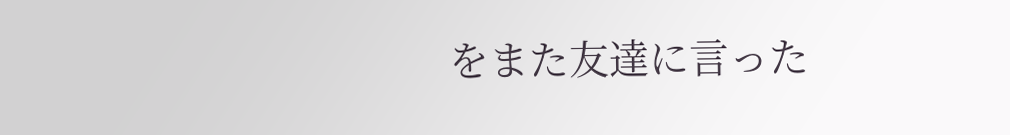をまた友達に言った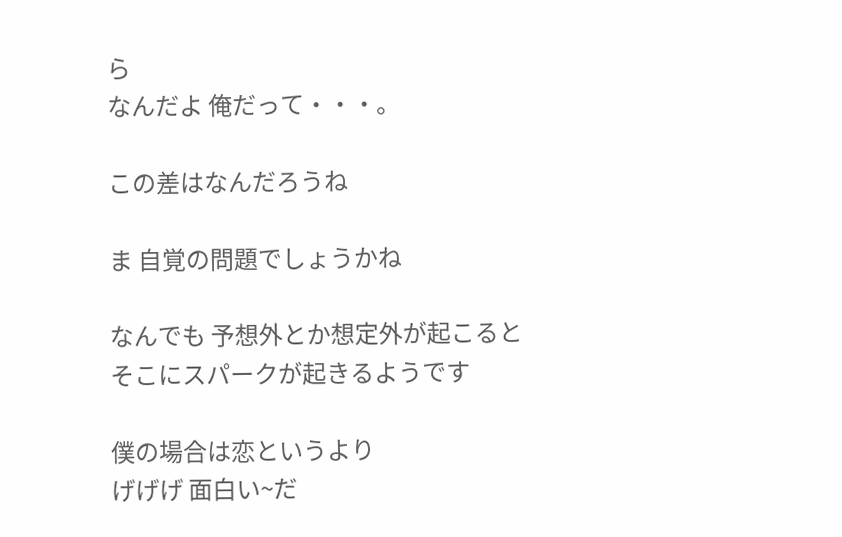ら
なんだよ 俺だって・・・。

この差はなんだろうね

ま 自覚の問題でしょうかね

なんでも 予想外とか想定外が起こると
そこにスパークが起きるようです

僕の場合は恋というより
げげげ 面白い~だ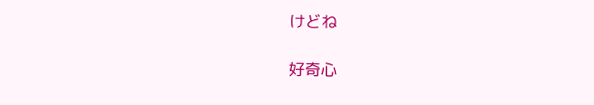けどね

好奇心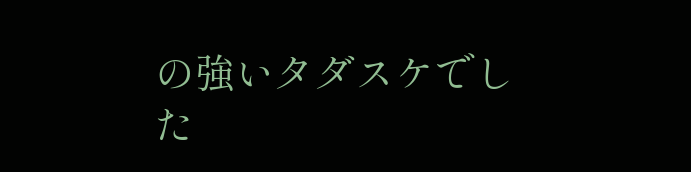の強いタダスケでした